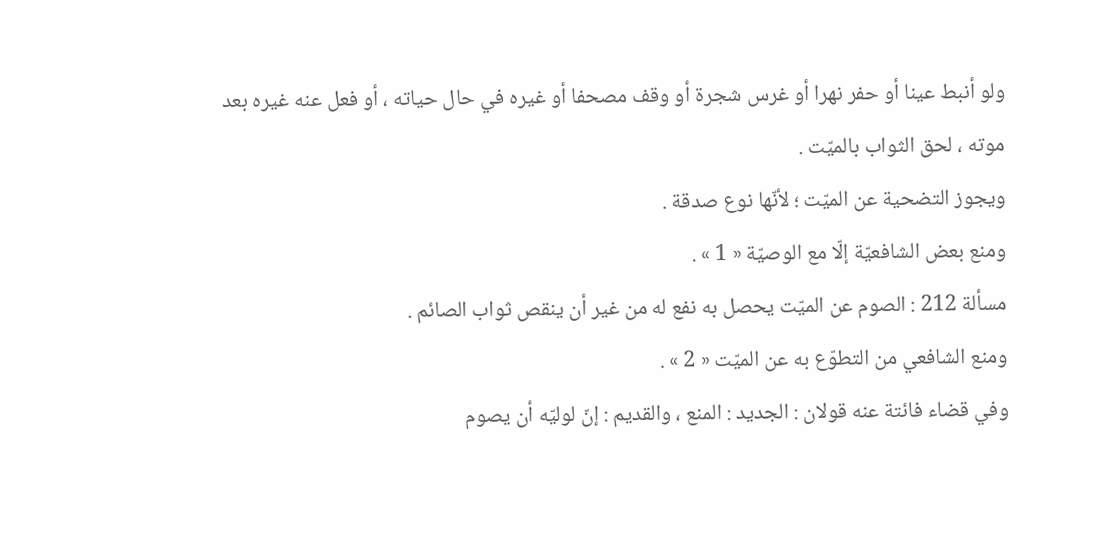ولو أنبط عينا أو حفر نهرا أو غرس شجرة أو وقف مصحفا أو غيره في حال حياته ، أو فعل عنه غيره بعد موته ، لحق الثواب بالميّت .
ويجوز التضحية عن الميّت ؛ لأنّها نوع صدقة .
ومنع بعض الشافعيّة إلّا مع الوصيّة « 1 » .
مسألة 212 : الصوم عن الميّت يحصل به نفع له من غير أن ينقص ثواب الصائم .
ومنع الشافعي من التطوّع به عن الميّت « 2 » .
وفي قضاء فائتة عنه قولان : الجديد : المنع ، والقديم : إنّ لوليّه أن يصوم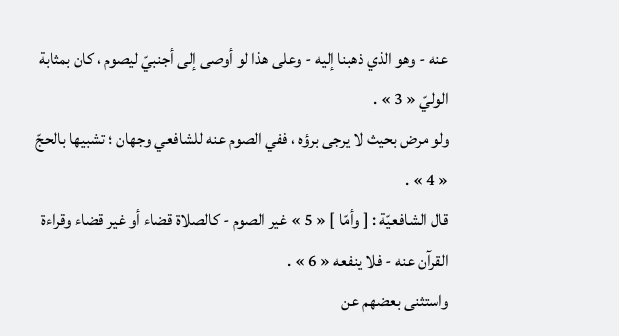عنه - وهو الذي ذهبنا إليه - وعلى هذا لو أوصى إلى أجنبيّ ليصوم ، كان بمثابة الوليّ « 3 » .
ولو مرض بحيث لا يرجى برؤه ، ففي الصوم عنه للشافعي وجهان ؛ تشبيها بالحجّ « 4 » .
قال الشافعيّة : [ وأمّا ] « 5 » غير الصوم - كالصلاة قضاء أو غير قضاء وقراءة القرآن عنه - فلا ينفعه « 6 » .
واستثنى بعضهم عن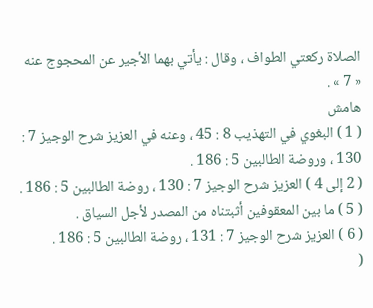الصلاة ركعتي الطواف ، وقال : يأتي بهما الأجير عن المحجوج عنه « 7 » .
هامش
( 1 ) البغوي في التهذيب 8 : 45 ، وعنه في العزيز شرح الوجيز 7 : 130 ، وروضة الطالبين 5 : 186 .
( 2 إلى 4 ) العزيز شرح الوجيز 7 : 130 ، روضة الطالبين 5 : 186 .
( 5 ) ما بين المعقوفين أثبتناه من المصدر لأجل السياق .
( 6 ) العزيز شرح الوجيز 7 : 131 ، روضة الطالبين 5 : 186 .
(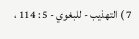7 ) التهذيب - للبغوي - 5 : 114 ،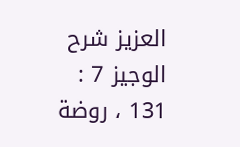العزيز شرح الوجيز 7 : 131 ، روضة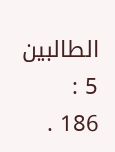الطالبين 5 :
186 .